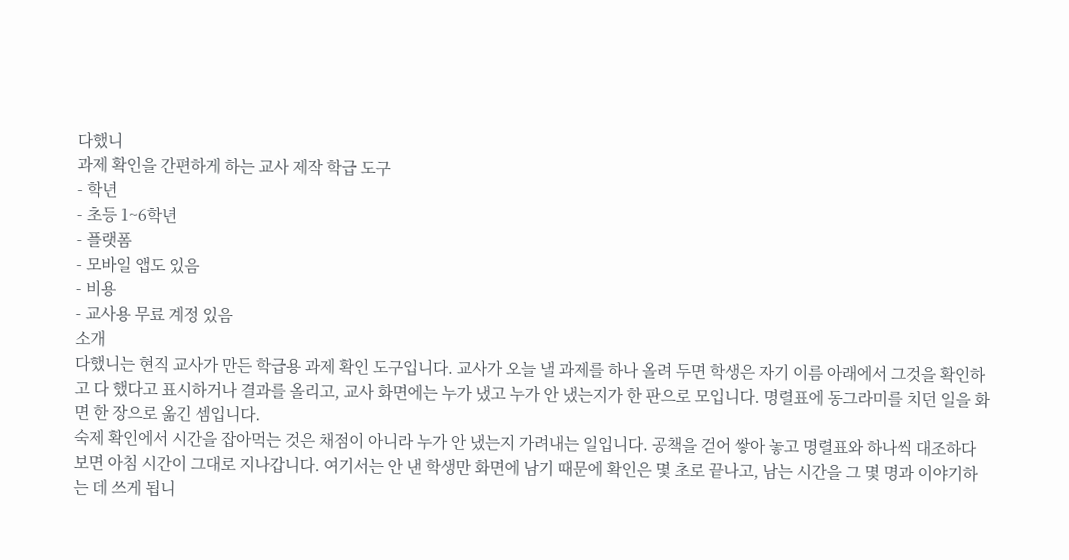다했니
과제 확인을 간편하게 하는 교사 제작 학급 도구
- 학년
- 초등 1~6학년
- 플랫폼
- 모바일 앱도 있음
- 비용
- 교사용 무료 계정 있음
소개
다했니는 현직 교사가 만든 학급용 과제 확인 도구입니다. 교사가 오늘 낼 과제를 하나 올려 두면 학생은 자기 이름 아래에서 그것을 확인하고 다 했다고 표시하거나 결과를 올리고, 교사 화면에는 누가 냈고 누가 안 냈는지가 한 판으로 모입니다. 명렬표에 동그라미를 치던 일을 화면 한 장으로 옮긴 셈입니다.
숙제 확인에서 시간을 잡아먹는 것은 채점이 아니라 누가 안 냈는지 가려내는 일입니다. 공책을 걷어 쌓아 놓고 명렬표와 하나씩 대조하다 보면 아침 시간이 그대로 지나갑니다. 여기서는 안 낸 학생만 화면에 남기 때문에 확인은 몇 초로 끝나고, 남는 시간을 그 몇 명과 이야기하는 데 쓰게 됩니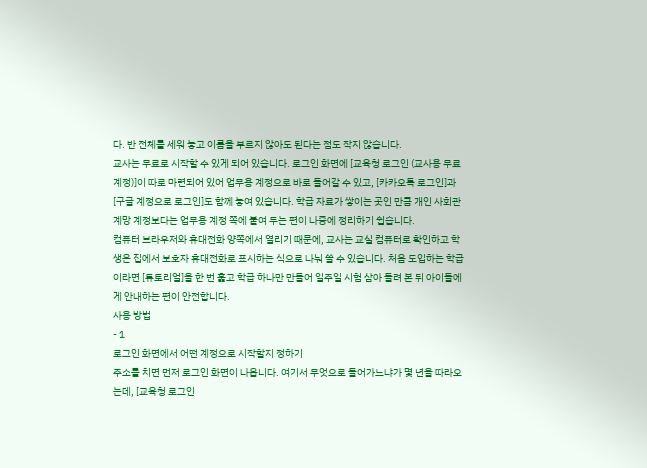다. 반 전체를 세워 놓고 이름을 부르지 않아도 된다는 점도 작지 않습니다.
교사는 무료로 시작할 수 있게 되어 있습니다. 로그인 화면에 [교육청 로그인 (교사용 무료 계정)]이 따로 마련되어 있어 업무용 계정으로 바로 들어갈 수 있고, [카카오톡 로그인]과 [구글 계정으로 로그인]도 함께 놓여 있습니다. 학급 자료가 쌓이는 곳인 만큼 개인 사회관계망 계정보다는 업무용 계정 쪽에 붙여 두는 편이 나중에 정리하기 쉽습니다.
컴퓨터 브라우저와 휴대전화 양쪽에서 열리기 때문에, 교사는 교실 컴퓨터로 확인하고 학생은 집에서 보호자 휴대전화로 표시하는 식으로 나눠 쓸 수 있습니다. 처음 도입하는 학급이라면 [튜토리얼]을 한 번 훑고 학급 하나만 만들어 일주일 시험 삼아 돌려 본 뒤 아이들에게 안내하는 편이 안전합니다.
사용 방법
- 1
로그인 화면에서 어떤 계정으로 시작할지 정하기
주소를 치면 먼저 로그인 화면이 나옵니다. 여기서 무엇으로 들어가느냐가 몇 년을 따라오는데, [교육청 로그인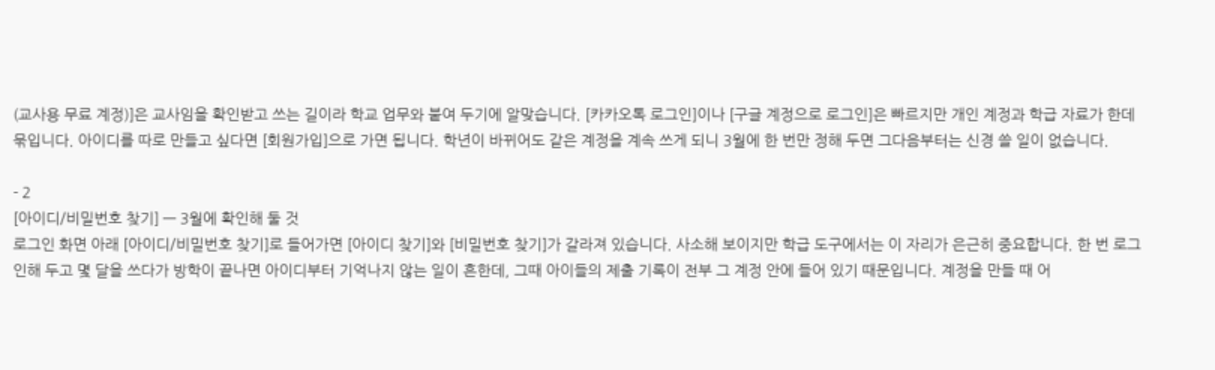(교사용 무료 계정)]은 교사임을 확인받고 쓰는 길이라 학교 업무와 붙여 두기에 알맞습니다. [카카오톡 로그인]이나 [구글 계정으로 로그인]은 빠르지만 개인 계정과 학급 자료가 한데 묶입니다. 아이디를 따로 만들고 싶다면 [회원가입]으로 가면 됩니다. 학년이 바뀌어도 같은 계정을 계속 쓰게 되니 3월에 한 번만 정해 두면 그다음부터는 신경 쓸 일이 없습니다.

- 2
[아이디/비밀번호 찾기] — 3월에 확인해 둘 것
로그인 화면 아래 [아이디/비밀번호 찾기]로 들어가면 [아이디 찾기]와 [비밀번호 찾기]가 갈라져 있습니다. 사소해 보이지만 학급 도구에서는 이 자리가 은근히 중요합니다. 한 번 로그인해 두고 몇 달을 쓰다가 방학이 끝나면 아이디부터 기억나지 않는 일이 흔한데, 그때 아이들의 제출 기록이 전부 그 계정 안에 들어 있기 때문입니다. 계정을 만들 때 어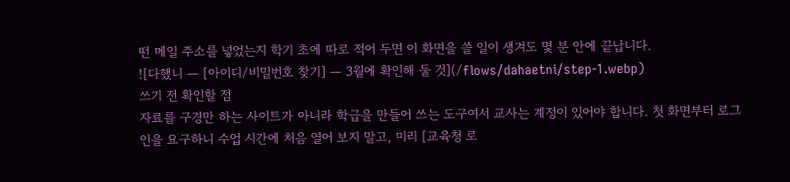떤 메일 주소를 넣었는지 학기 초에 따로 적어 두면 이 화면을 쓸 일이 생겨도 몇 분 안에 끝납니다.
![다했니 — [아이디/비밀번호 찾기] — 3월에 확인해 둘 것](/flows/dahaetni/step-1.webp)
쓰기 전 확인할 점
자료를 구경만 하는 사이트가 아니라 학급을 만들어 쓰는 도구여서 교사는 계정이 있어야 합니다. 첫 화면부터 로그인을 요구하니 수업 시간에 처음 열어 보지 말고, 미리 [교육청 로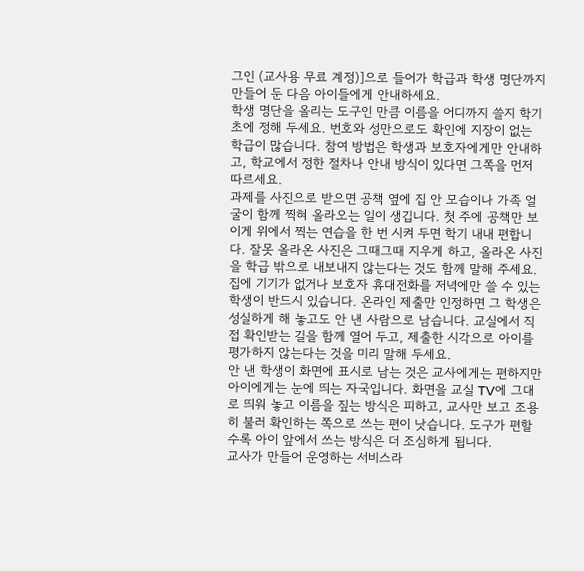그인 (교사용 무료 계정)]으로 들어가 학급과 학생 명단까지 만들어 둔 다음 아이들에게 안내하세요.
학생 명단을 올리는 도구인 만큼 이름을 어디까지 쓸지 학기 초에 정해 두세요. 번호와 성만으로도 확인에 지장이 없는 학급이 많습니다. 참여 방법은 학생과 보호자에게만 안내하고, 학교에서 정한 절차나 안내 방식이 있다면 그쪽을 먼저 따르세요.
과제를 사진으로 받으면 공책 옆에 집 안 모습이나 가족 얼굴이 함께 찍혀 올라오는 일이 생깁니다. 첫 주에 공책만 보이게 위에서 찍는 연습을 한 번 시켜 두면 학기 내내 편합니다. 잘못 올라온 사진은 그때그때 지우게 하고, 올라온 사진을 학급 밖으로 내보내지 않는다는 것도 함께 말해 주세요.
집에 기기가 없거나 보호자 휴대전화를 저녁에만 쓸 수 있는 학생이 반드시 있습니다. 온라인 제출만 인정하면 그 학생은 성실하게 해 놓고도 안 낸 사람으로 남습니다. 교실에서 직접 확인받는 길을 함께 열어 두고, 제출한 시각으로 아이를 평가하지 않는다는 것을 미리 말해 두세요.
안 낸 학생이 화면에 표시로 남는 것은 교사에게는 편하지만 아이에게는 눈에 띄는 자국입니다. 화면을 교실 TV에 그대로 띄워 놓고 이름을 짚는 방식은 피하고, 교사만 보고 조용히 불러 확인하는 쪽으로 쓰는 편이 낫습니다. 도구가 편할수록 아이 앞에서 쓰는 방식은 더 조심하게 됩니다.
교사가 만들어 운영하는 서비스라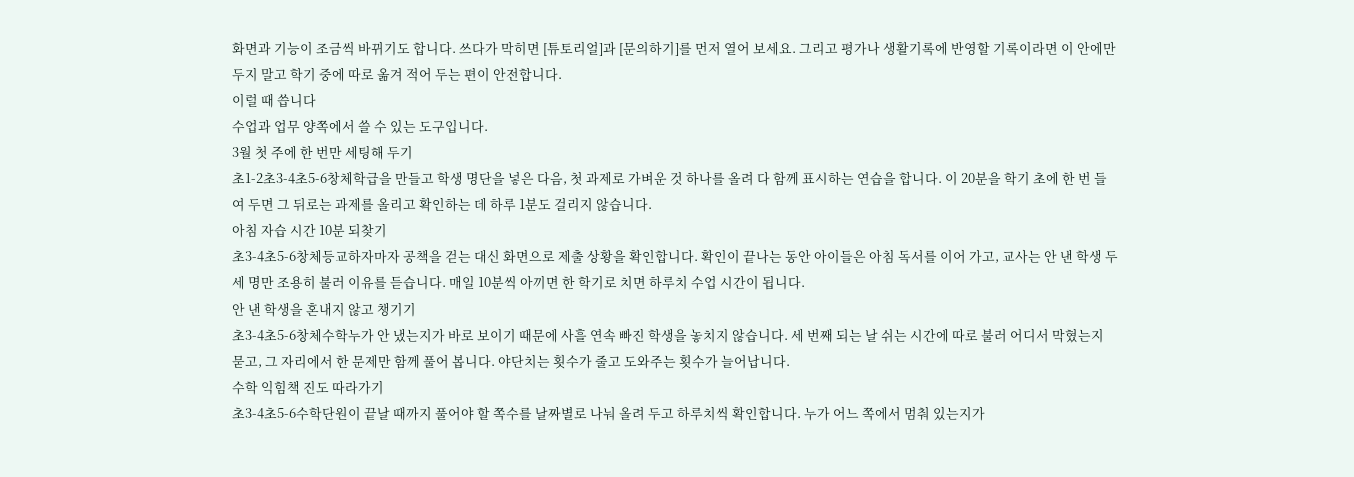화면과 기능이 조금씩 바뀌기도 합니다. 쓰다가 막히면 [튜토리얼]과 [문의하기]를 먼저 열어 보세요. 그리고 평가나 생활기록에 반영할 기록이라면 이 안에만 두지 말고 학기 중에 따로 옮겨 적어 두는 편이 안전합니다.
이럴 때 씁니다
수업과 업무 양쪽에서 쓸 수 있는 도구입니다.
3월 첫 주에 한 번만 세팅해 두기
초1-2초3-4초5-6창체학급을 만들고 학생 명단을 넣은 다음, 첫 과제로 가벼운 것 하나를 올려 다 함께 표시하는 연습을 합니다. 이 20분을 학기 초에 한 번 들여 두면 그 뒤로는 과제를 올리고 확인하는 데 하루 1분도 걸리지 않습니다.
아침 자습 시간 10분 되찾기
초3-4초5-6창체등교하자마자 공책을 걷는 대신 화면으로 제출 상황을 확인합니다. 확인이 끝나는 동안 아이들은 아침 독서를 이어 가고, 교사는 안 낸 학생 두세 명만 조용히 불러 이유를 듣습니다. 매일 10분씩 아끼면 한 학기로 치면 하루치 수업 시간이 됩니다.
안 낸 학생을 혼내지 않고 챙기기
초3-4초5-6창체수학누가 안 냈는지가 바로 보이기 때문에 사흘 연속 빠진 학생을 놓치지 않습니다. 세 번째 되는 날 쉬는 시간에 따로 불러 어디서 막혔는지 묻고, 그 자리에서 한 문제만 함께 풀어 봅니다. 야단치는 횟수가 줄고 도와주는 횟수가 늘어납니다.
수학 익힘책 진도 따라가기
초3-4초5-6수학단원이 끝날 때까지 풀어야 할 쪽수를 날짜별로 나눠 올려 두고 하루치씩 확인합니다. 누가 어느 쪽에서 멈춰 있는지가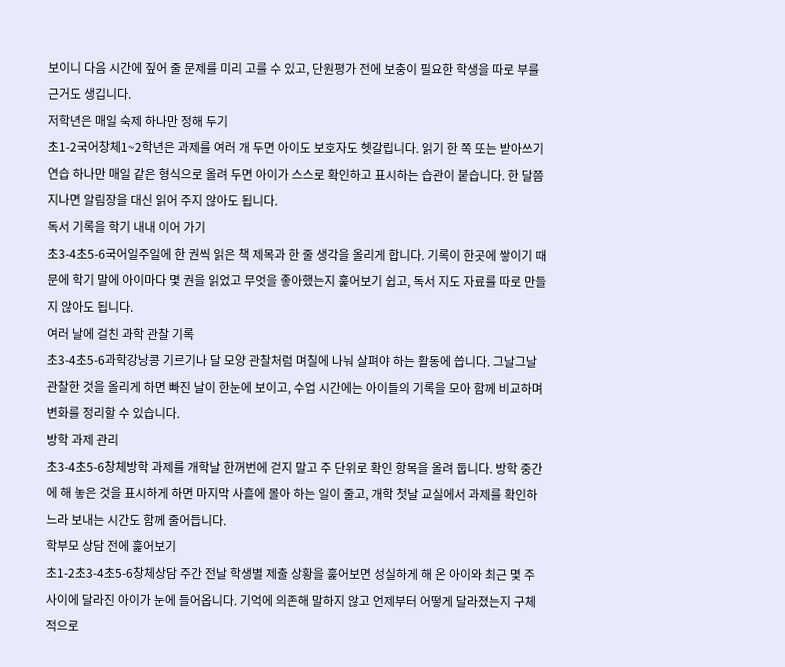보이니 다음 시간에 짚어 줄 문제를 미리 고를 수 있고, 단원평가 전에 보충이 필요한 학생을 따로 부를 근거도 생깁니다.
저학년은 매일 숙제 하나만 정해 두기
초1-2국어창체1~2학년은 과제를 여러 개 두면 아이도 보호자도 헷갈립니다. 읽기 한 쪽 또는 받아쓰기 연습 하나만 매일 같은 형식으로 올려 두면 아이가 스스로 확인하고 표시하는 습관이 붙습니다. 한 달쯤 지나면 알림장을 대신 읽어 주지 않아도 됩니다.
독서 기록을 학기 내내 이어 가기
초3-4초5-6국어일주일에 한 권씩 읽은 책 제목과 한 줄 생각을 올리게 합니다. 기록이 한곳에 쌓이기 때문에 학기 말에 아이마다 몇 권을 읽었고 무엇을 좋아했는지 훑어보기 쉽고, 독서 지도 자료를 따로 만들지 않아도 됩니다.
여러 날에 걸친 과학 관찰 기록
초3-4초5-6과학강낭콩 기르기나 달 모양 관찰처럼 며칠에 나눠 살펴야 하는 활동에 씁니다. 그날그날 관찰한 것을 올리게 하면 빠진 날이 한눈에 보이고, 수업 시간에는 아이들의 기록을 모아 함께 비교하며 변화를 정리할 수 있습니다.
방학 과제 관리
초3-4초5-6창체방학 과제를 개학날 한꺼번에 걷지 말고 주 단위로 확인 항목을 올려 둡니다. 방학 중간에 해 놓은 것을 표시하게 하면 마지막 사흘에 몰아 하는 일이 줄고, 개학 첫날 교실에서 과제를 확인하느라 보내는 시간도 함께 줄어듭니다.
학부모 상담 전에 훑어보기
초1-2초3-4초5-6창체상담 주간 전날 학생별 제출 상황을 훑어보면 성실하게 해 온 아이와 최근 몇 주 사이에 달라진 아이가 눈에 들어옵니다. 기억에 의존해 말하지 않고 언제부터 어떻게 달라졌는지 구체적으로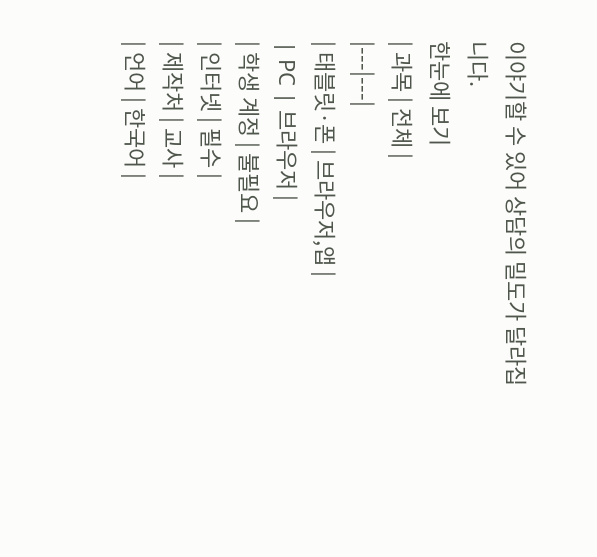이야기할 수 있어 상담의 밀도가 달라집니다.
한눈에 보기
| 과목 | 전체 |
|---|---|
| 태블릿·폰 | 브라우저,앱 |
| PC | 브라우저 |
| 학생 계정 | 불필요 |
| 인터넷 | 필수 |
| 제작처 | 교사 |
| 언어 | 한국어 |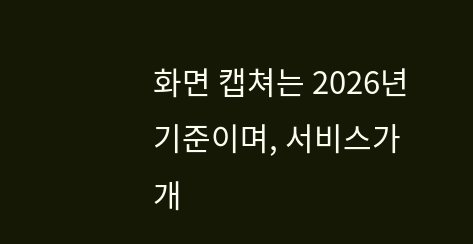화면 캡쳐는 2026년 기준이며, 서비스가 개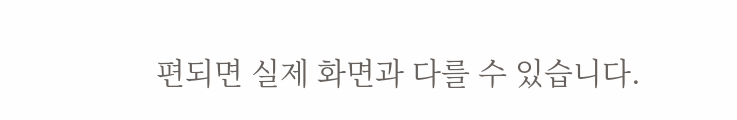편되면 실제 화면과 다를 수 있습니다.